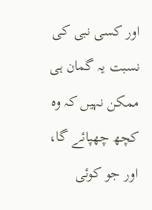اور کسی نبی کی نسبت یہ گمان ہی ممکن نہیں کہ وہ کچھ چھپائے گا، اور جو کوئی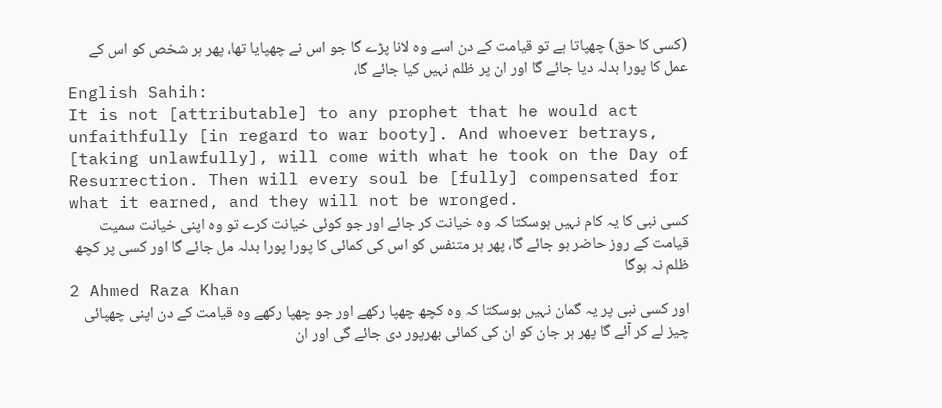(کسی کا حق) چھپاتا ہے تو قیامت کے دن اسے وہ لانا پڑے گا جو اس نے چھپایا تھا، پھر ہر شخص کو اس کے عمل کا پورا بدلہ دیا جائے گا اور ان پر ظلم نہیں کیا جائے گا،
English Sahih:
It is not [attributable] to any prophet that he would act unfaithfully [in regard to war booty]. And whoever betrays, [taking unlawfully], will come with what he took on the Day of Resurrection. Then will every soul be [fully] compensated for what it earned, and they will not be wronged.
کسی نبی کا یہ کام نہیں ہوسکتا کہ وہ خیانت کر جائے اور جو کوئی خیانت کرے تو وہ اپنی خیانت سمیت قیامت کے روز حاضر ہو جائے گا، پھر ہر متنفس کو اس کی کمائی کا پورا پورا بدلہ مل جائے گا اور کسی پر کچھ ظلم نہ ہوگا
2 Ahmed Raza Khan
اور کسی نبی پر یہ گمان نہیں ہوسکتا کہ وہ کچھ چھپا رکھے اور جو چھپا رکھے وہ قیامت کے دن اپنی چھپائی چیز لے کر آئے گا پھر ہر جان کو ان کی کمائی بھرپور دی جائے گی اور ان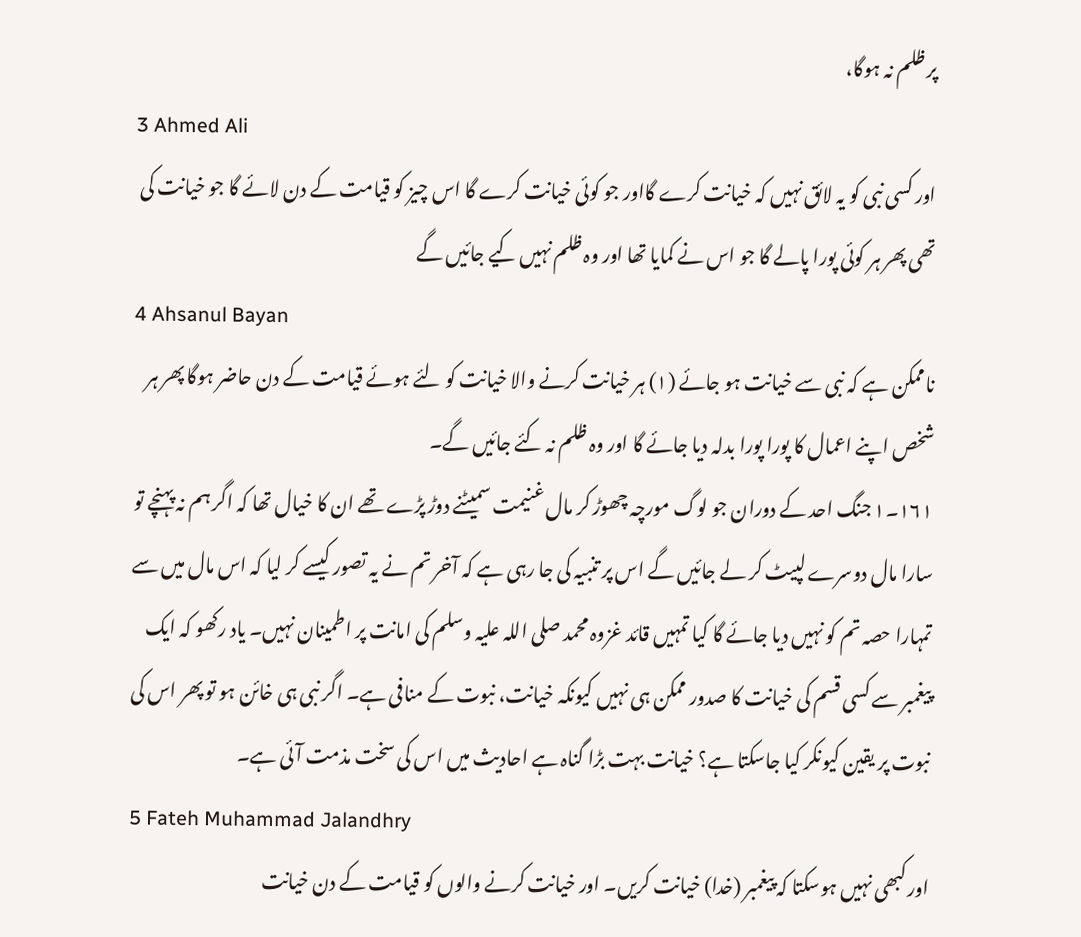پر ظلم نہ ہوگا،
3 Ahmed Ali
اور کسی نبی کو یہ لائق نہیں کہ خیانت کرے گااور جو کوئی خیانت کرے گا اس چیز کو قیامت کے دن لائے گا جو خیانت کی تھی پھر ہر کوئی پورا پالے گا جو اس نے کمایا تھا اور وہ ظلم نہیں کیے جائیں گے
4 Ahsanul Bayan
ناممکن ہے کہ نبی سے خیانت ہو جائے (١) ہر خیانت کرنے والا خیانت کو لئے ہوئے قیامت کے دن حاضر ہوگا پھر ہر شخص اپنے اعمال کا پورا پورا بدلہ دیا جائے گا اور وہ ظلم نہ کئے جائیں گے۔
١٦١۔١ جنگ احد کے دوران جو لوگ مورچہ چھوڑ کر مال غنیمت سمیٹنے دوڑ پڑے تھے ان کا خیال تھا کہ اگر ہم نہ پہنچے تو سارا مال دوسرے لپیٹ کر لے جائیں گے اس پر تنبیہ کی جا رہی ہے کہ آخر تم نے یہ تصور کیسے کر لیا کہ اس مال میں سے تمہارا حصہ تم کو نہیں دیا جائے گا کیا تمہیں قائد غزوہ محمد صلی اللہ علیہ وسلم کی امانت پر اطمینان نہیں۔ یاد رکھو کہ ایک پیغمبر سے کسی قسم کی خیانت کا صدور ممکن ہی نہیں کیونکہ خیانت، نبوت کے منافی ہے۔ اگر نبی ہی خائن ہو تو پھر اس کی نبوت پر یقین کیونکر کیا جاسکتا ہے؟ خیانت بہت بڑا گناہ ہے احادیث میں اس کی سخت مذمت آئی ہے۔
5 Fateh Muhammad Jalandhry
اور کبھی نہیں ہوسکتا کہ پیغمبر (خدا) خیانت کریں۔ اور خیانت کرنے والوں کو قیامت کے دن خیانت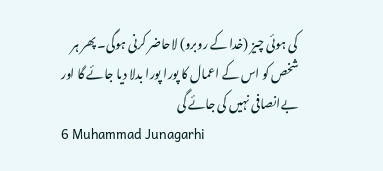کی ہوئی چیز (خدا کے روبرو) لاحاضر کرنی ہوگی۔ پھر ہر شخص کو اس کے اعمال کا پورا پورا بدلا دیا جائے گا اور بےانصافی نہیں کی جائے گی
6 Muhammad Junagarhi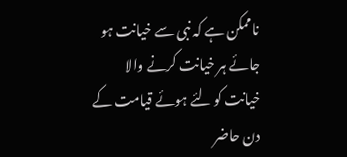ناممکن ہے کہ نبی سے خیانت ہو جائے ہر خیانت کرنے والا خیانت کو لئے ہوئے قیامت کے دن حاضر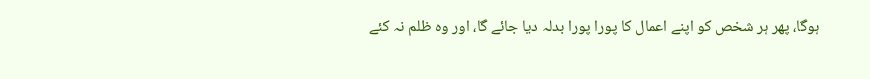ہوگا، پھر ہر شخص کو اپنے اعمال کا پورا پورا بدلہ دیا جائے گا، اور وه ظلم نہ کئے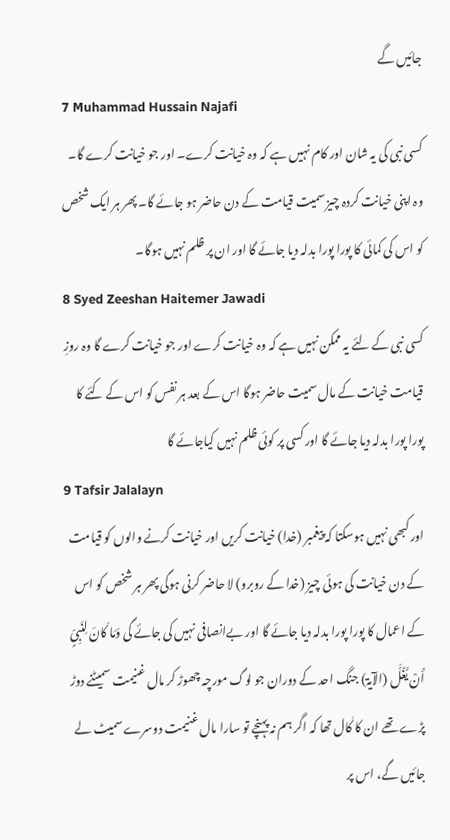جائیں گے
7 Muhammad Hussain Najafi
کسی نبی کی یہ شان اور کام نہیں ہے کہ وہ خیانت کرے۔ اور جو خیانت کرے گا۔ وہ اپنی خیانت کردہ چیز سمیت قیامت کے دن حاضر ہو جائے گا۔ پھر ہر ایک شخص کو اس کی کمائی کا پورا پورا بدلہ دیا جائے گا اور ان پر ظلم نہیں ہوگا۔
8 Syed Zeeshan Haitemer Jawadi
کسی نبی کے لئے یہ ممکن نہیں ہے کہ وہ خیانت کرے اور جو خیانت کرے گا وہ روزِ قیامت خیانت کے مال سمیت حاضر ہوگا اس کے بعد ہر نفس کو اس کے کئے کا پورا پورا بدلہ دیا جائے گا اور کسی پر کوئی ظلم نہیں کیاجائے گا
9 Tafsir Jalalayn
اور کبھی نہیں ہوسکتا کہ پیغمبر (خدا) خیانت کریں اور خیانت کرنے والوں کو قیامت کے دن خیانت کی ہوئی چیز (خدا کے روبرو) لا حاضر کرنی ہوگی پھر ہر شخص کو اس کے اعمال کا پورا پورا بدلہ دیا جائے گا اور بےانصافی نہیں کی جائے گی وَمَا کَانَ لِنَبِیٍّ أَنْ یَّغُلَّ (الآیۃ) جنگ احد کے دوران جو لوگ مورچہ چھوڑ کر مال غنیمت سمیٹنے دوڑ پڑے تھے ان کا کٰال تھا کہ اگر ہم نہ پہنچے تو سارا مال غنیمت دوسرے سمیٹ لے جائیں گے، اس پر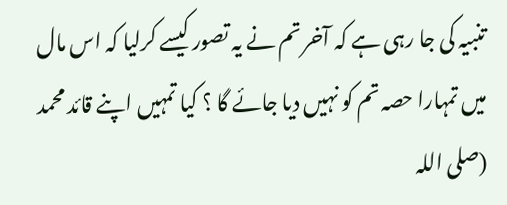تنبیہ کی جا رہی ہے کہ آخر تم نے یہ تصور کیسے کرلیا کہ اس مال میں تمہارا حصہ تم کو نہیں دیا جائے گا ؟ کیا تمہیں اپنے قائد محمد (صلی اللہ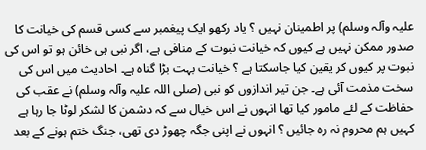علیہ وآلہ وسلم) پر اطمینان نہیں ؟ یاد رکھو ایک پیغمبر سے کسی قسم کی خیانت کا صدور ممکن نہیں ہے کیوں کہ خیانت نبوت کے منافی ہے، اگر نبی ہی خائن ہو تو اس کی نبوت پر کیوں کر یقین کیا جاسکتا ہے ؟ خیانت بہت بڑا گناہ ہے۔ احادیث میں اس کی سخت مذمت آئی ہے۔ جن تیر اندازوں کو نبی (صلی اللہ علیہ وآلہ وسلم) نے عقب کی حفاظت کے لئے مامور کیا تھا انہوں نے اس خیال سے کہ دشمن کا لشکر لوٹا جا رہا ہے کہیں ہم محروم نہ رہ جائیں ؟ انہوں نے اپنی جگہ چھوڑ دی تھی، جنگ ختم ہونے کے بعد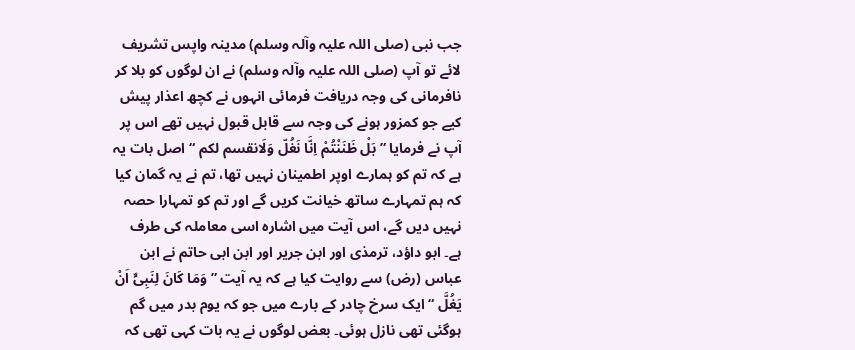جب نبی (صلی اللہ علیہ وآلہ وسلم) مدینہ واپس تشریف لائے تو آپ (صلی اللہ علیہ وآلہ وسلم) نے ان لوگوں کو بلا کر نافرمانی کی وجہ دریافت فرمائی انہوں نے کچھ اعذار پیش کیے جو کمزور ہونے کی وجہ سے قابل قبول نہیں تھے اس پر آپ نے فرمایا ” بَلْ ظَنَنْتُمْ اِنَّا نَغُلّ وَلَانقسم لکم “ اصل بات یہ ہے کہ تم کو ہمارے اوپر اطمینان نہیں تھا، تم نے یہ گمان کیا کہ ہم تمہارے ساتھ خیانت کریں گے اور تم کو تمہارا حصہ نہیں دیں گے، اس آیت میں اشارہ اسی معاملہ کی طرف ہے۔ ابو داؤد، ترمذی اور ابن جریر اور ابن ابی حاتم نے ابن عباس (رض) سے روایت کیا ہے کہ یہ آیت ” وَمَا کَانَ لِنَبِیٍّ اَنْ یَغُلَّ “ ایک سرخ چادر کے بارے میں جو کہ یوم بدر میں گم ہوگئی تھی نازل ہوئی۔ بعض لوگوں نے یہ بات کہی تھی کہ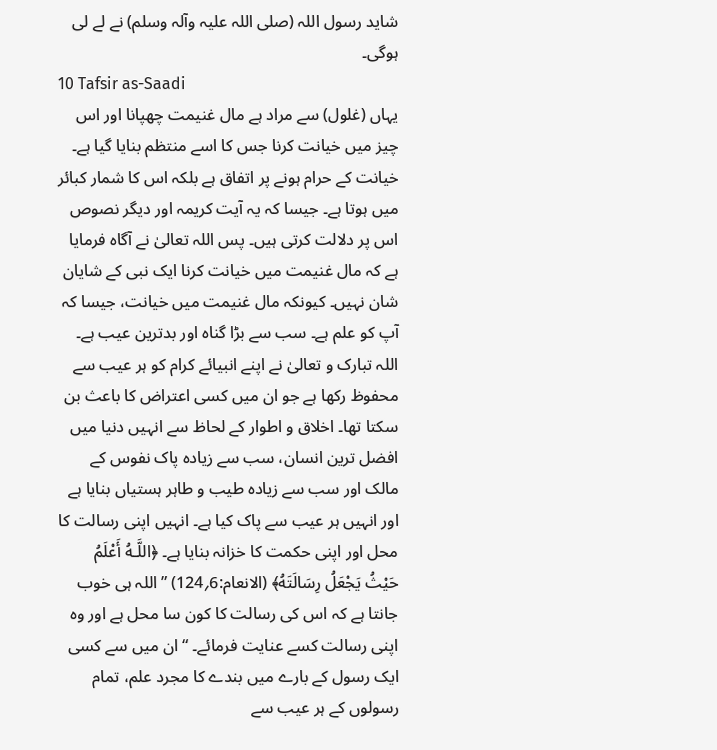شاید رسول اللہ (صلی اللہ علیہ وآلہ وسلم) نے لے لی ہوگی۔
10 Tafsir as-Saadi
یہاں (غلول) سے مراد ہے مال غنیمت چھپانا اور اس چیز میں خیانت کرنا جس کا اسے منتظم بنایا گیا ہے۔ خیانت کے حرام ہونے پر اتفاق ہے بلکہ اس کا شمار کبائر میں ہوتا ہے۔ جیسا کہ یہ آیت کریمہ اور دیگر نصوص اس پر دلالت کرتی ہیں۔ پس اللہ تعالیٰ نے آگاہ فرمایا ہے کہ مال غنیمت میں خیانت کرنا ایک نبی کے شایان شان نہیں۔ کیونکہ مال غنیمت میں خیانت، جیسا کہ آپ کو علم ہے۔ سب سے بڑا گناہ اور بدترین عیب ہے۔ اللہ تبارک و تعالیٰ نے اپنے انبیائے کرام کو ہر عیب سے محفوظ رکھا ہے جو ان میں کسی اعتراض کا باعث بن سکتا تھا۔ اخلاق و اطوار کے لحاظ سے انہیں دنیا میں افضل ترین انسان، سب سے زیادہ پاک نفوس کے مالک اور سب سے زیادہ طیب و طاہر ہستیاں بنایا ہے اور انہیں ہر عیب سے پاک کیا ہے۔ انہیں اپنی رسالت کا محل اور اپنی حکمت کا خزانہ بنایا ہے۔ ﴿اللَّـهُ أَعْلَمُ حَيْثُ يَجْعَلُ رِسَالَتَهُ﴾ (الانعام:6؍124) ” اللہ ہی خوب جانتا ہے کہ اس کی رسالت کا کون سا محل ہے اور وہ اپنی رسالت کسے عنایت فرمائے۔ “ ان میں سے کسی ایک رسول کے بارے میں بندے کا مجرد علم، تمام رسولوں کے ہر عیب سے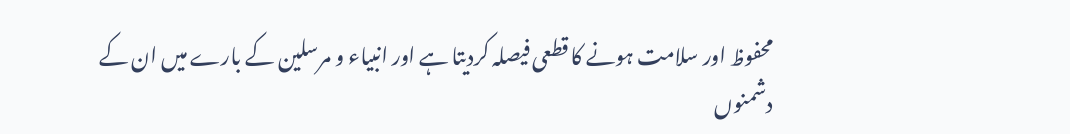محفوظ اور سلامت ہونے کا قطعی فیصلہ کردیتا ہے اور انبیاء و مرسلین کے بارے میں ان کے دشمنوں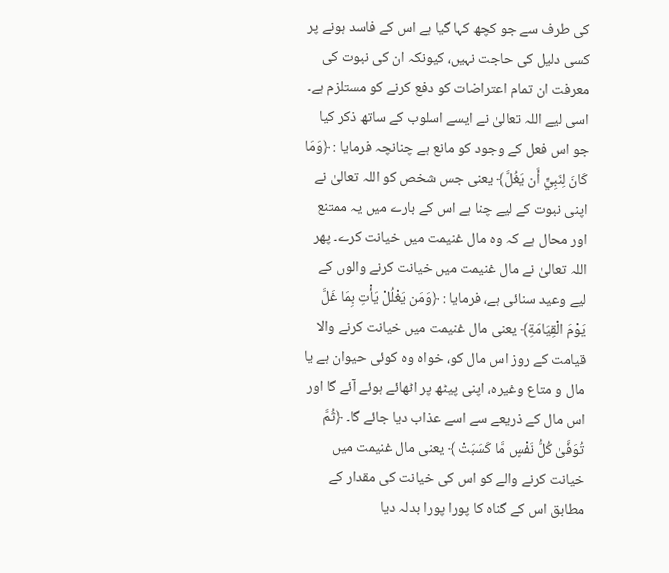کی طرف سے جو کچھ کہا گیا ہے اس کے فاسد ہونے پر کسی دلیل کی حاجت نہیں، کیونکہ ان کی نبوت کی معرفت ان تمام اعتراضات کو دفع کرنے کو مستلزم ہے۔ اسی لیے اللہ تعالیٰ نے ایسے اسلوب کے ساتھ ذکر کیا جو اس فعل کے وجود کو مانع ہے چنانچہ فرمایا : ﴿وَمَا كَانَ لِنَبِيٍّ أَن يَغُلَّ﴾ یعنی جس شخص کو اللہ تعالیٰ نے اپنی نبوت کے لیے چنا ہے اس کے بارے میں یہ ممتنع اور محال ہے کہ وہ مال غنیمت میں خیانت کرے۔ پھر اللہ تعالیٰ نے مال غنیمت میں خیانت کرنے والوں کے لیے وعید سنائی ہے، فرمایا : ﴿وَمَن يَغْلُلْ يَأْتِ بِمَا غَلَّ يَوْمَ الْقِيَامَةِ﴾ یعنی مال غنیمت میں خیانت کرنے والا قیامت کے روز اس مال کو، خواہ وہ کوئی حیوان ہے یا مال و متاع وغیرہ، اپنی پیٹھ پر اٹھائے ہوئے آئے گا اور اس مال کے ذریعے سے اسے عذاب دیا جائے گا۔ ﴿ثُمَّ تُوَفَّىٰ كُلُّ نَفْسٍ مَّا كَسَبَتْ ﴾ یعنی مال غنیمت میں خیانت کرنے والے کو اس کی خیانت کی مقدار کے مطابق اس کے گناہ کا پورا پورا بدلہ دیا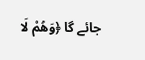جائے گا ﴿وَهُمْ لَا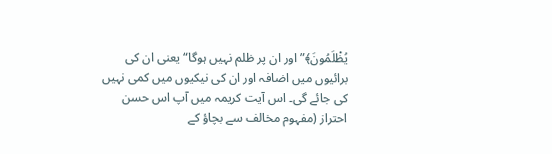يُظْلَمُونَ﴾” اور ان پر ظلم نہیں ہوگا“ یعنی ان کی برائیوں میں اضافہ اور ان کی نیکیوں میں کمی نہیں کی جائے گی۔ اس آیت کریمہ میں آپ اس حسن احتراز (مفہوم مخالف سے بچاؤ کے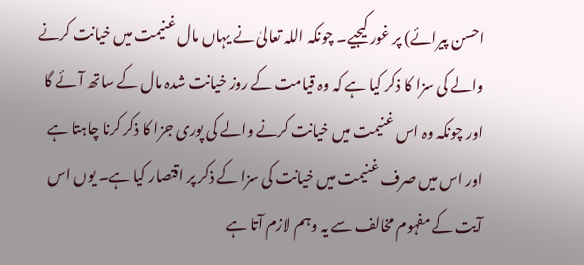احسن پیرائے) پر غور کیجیے۔ چونکہ اللہ تعالیٰ نے یہاں مال غنیمت میں خیانت کرنے والے کی سزا کا ذکر کیا ہے کہ وہ قیامت کے روز خیانت شدہ مال کے ساتھ آئے گا اور چونکہ وہ اس غنیمت میں خیانت کرنے والے کی پوری جزا کا ذکر کرنا چاہتا ہے اور اس میں صرف غنیمت میں خیانت کی سزا کے ذکر پر اقتصار کیا ہے۔ یوں اس آیت کے مفہوم مخالف سے یہ وہم لازم آتا ہے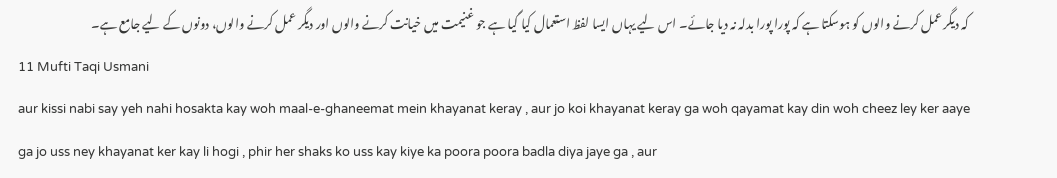کہ دیگر عمل کرنے والوں کو ہوسکتا ہے کہ پورا پورا بدلہ نہ دیا جائے۔ اس لیے یہاں ایسا لفظ استعمال کیا گیا ہے جو غنیمت میں خیانت کرنے والوں اور دیگر عمل کرنے والوں، دونوں کے لیے جامع ہے۔
11 Mufti Taqi Usmani
aur kissi nabi say yeh nahi hosakta kay woh maal-e-ghaneemat mein khayanat keray , aur jo koi khayanat keray ga woh qayamat kay din woh cheez ley ker aaye ga jo uss ney khayanat ker kay li hogi , phir her shaks ko uss kay kiye ka poora poora badla diya jaye ga , aur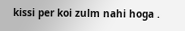kissi per koi zulm nahi hoga .